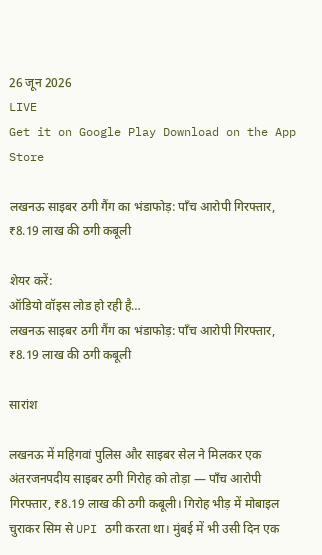26 जून 2026
LIVE
Get it on Google Play Download on the App Store

लखनऊ साइबर ठगी गैंग का भंडाफोड़: पाँच आरोपी गिरफ्तार, ₹8.19 लाख की ठगी कबूली

शेयर करें:
ऑडियो वॉइस लोड हो रही है…
लखनऊ साइबर ठगी गैंग का भंडाफोड़: पाँच आरोपी गिरफ्तार, ₹8.19 लाख की ठगी कबूली

सारांश

लखनऊ में महिगवां पुलिस और साइबर सेल ने मिलकर एक अंतरजनपदीय साइबर ठगी गिरोह को तोड़ा — पाँच आरोपी गिरफ्तार, ₹8.19 लाख की ठगी कबूली। गिरोह भीड़ में मोबाइल चुराकर सिम से UPI ठगी करता था। मुंबई में भी उसी दिन एक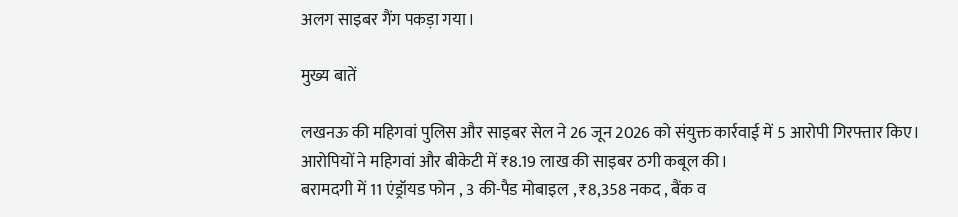अलग साइबर गैंग पकड़ा गया।

मुख्य बातें

लखनऊ की महिगवां पुलिस और साइबर सेल ने 26 जून 2026 को संयुक्त कार्रवाई में 5 आरोपी गिरफ्तार किए।
आरोपियों ने महिगवां और बीकेटी में ₹8.19 लाख की साइबर ठगी कबूल की।
बरामदगी में 11 एंड्रॉयड फोन , 3 की-पैड मोबाइल , ₹8,358 नकद , बैंक व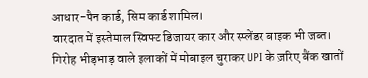आधार-पैन कार्ड, सिम कार्ड शामिल।
वारदात में इस्तेमाल स्विफ्ट डिजायर कार और स्प्लेंडर बाइक भी जब्त।
गिरोह भीड़भाड़ वाले इलाकों में मोबाइल चुराकर UPI के ज़रिए बैंक खातों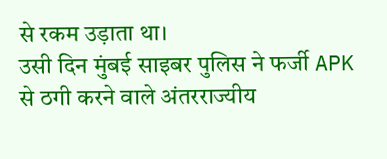से रकम उड़ाता था।
उसी दिन मुंबई साइबर पुलिस ने फर्जी APK से ठगी करने वाले अंतरराज्यीय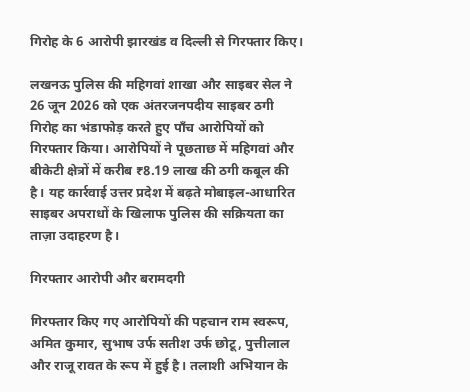गिरोह के 6 आरोपी झारखंड व दिल्ली से गिरफ्तार किए।

लखनऊ पुलिस की महिगवां शाखा और साइबर सेल ने 26 जून 2026 को एक अंतरजनपदीय साइबर ठगी गिरोह का भंडाफोड़ करते हुए पाँच आरोपियों को गिरफ्तार किया। आरोपियों ने पूछताछ में महिगवां और बीकेटी क्षेत्रों में करीब ₹8.19 लाख की ठगी कबूल की है। यह कार्रवाई उत्तर प्रदेश में बढ़ते मोबाइल-आधारित साइबर अपराधों के खिलाफ पुलिस की सक्रियता का ताज़ा उदाहरण है।

गिरफ्तार आरोपी और बरामदगी

गिरफ्तार किए गए आरोपियों की पहचान राम स्वरूप, अमित कुमार, सुभाष उर्फ सतीश उर्फ छोटू, पुत्तीलाल और राजू रावत के रूप में हुई है। तलाशी अभियान के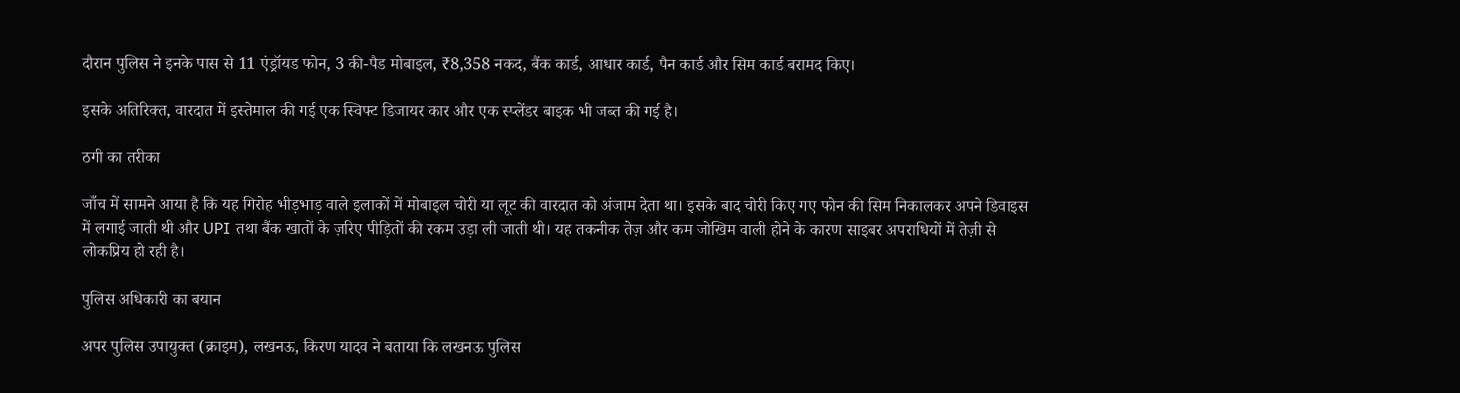दौरान पुलिस ने इनके पास से 11 एंड्रॉयड फोन, 3 की-पैड मोबाइल, ₹8,358 नकद, बैंक कार्ड, आधार कार्ड, पैन कार्ड और सिम कार्ड बरामद किए।

इसके अतिरिक्त, वारदात में इस्तेमाल की गई एक स्विफ्ट डिजायर कार और एक स्प्लेंडर बाइक भी जब्त की गई है।

ठगी का तरीका

जाँच में सामने आया है कि यह गिरोह भीड़भाड़ वाले इलाकों में मोबाइल चोरी या लूट की वारदात को अंजाम देता था। इसके बाद चोरी किए गए फोन की सिम निकालकर अपने डिवाइस में लगाई जाती थी और UPI तथा बैंक खातों के ज़रिए पीड़ितों की रकम उड़ा ली जाती थी। यह तकनीक तेज़ और कम जोखिम वाली होने के कारण साइबर अपराधियों में तेज़ी से लोकप्रिय हो रही है।

पुलिस अधिकारी का बयान

अपर पुलिस उपायुक्त (क्राइम), लखनऊ, किरण यादव ने बताया कि लखनऊ पुलिस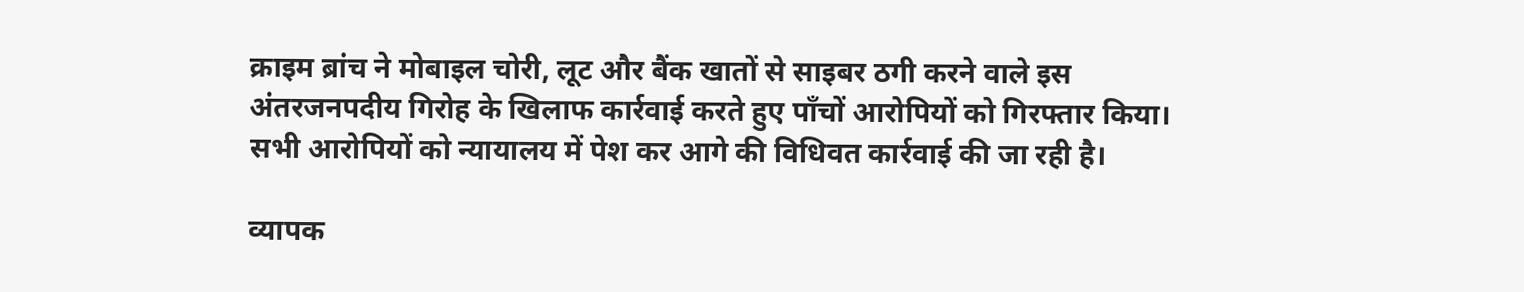क्राइम ब्रांच ने मोबाइल चोरी, लूट और बैंक खातों से साइबर ठगी करने वाले इस अंतरजनपदीय गिरोह के खिलाफ कार्रवाई करते हुए पाँचों आरोपियों को गिरफ्तार किया। सभी आरोपियों को न्यायालय में पेश कर आगे की विधिवत कार्रवाई की जा रही है।

व्यापक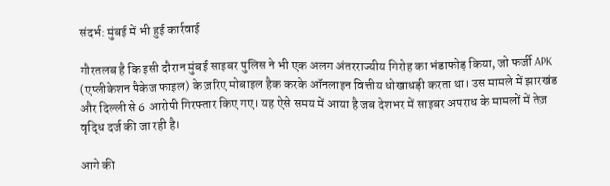संदर्भ: मुंबई में भी हुई कार्रवाई

गौरतलब है कि इसी दौरान मुंबई साइबर पुलिस ने भी एक अलग अंतरराज्यीय गिरोह का भंडाफोड़ किया, जो फर्जी APK (एप्लीकेशन पैकेज फाइल) के ज़रिए मोबाइल हैक करके ऑनलाइन वित्तीय धोखाधड़ी करता था। उस मामले में झारखंड और दिल्ली से 6 आरोपी गिरफ्तार किए गए। यह ऐसे समय में आया है जब देशभर में साइबर अपराध के मामलों में तेज़ वृद्धि दर्ज की जा रही है।

आगे की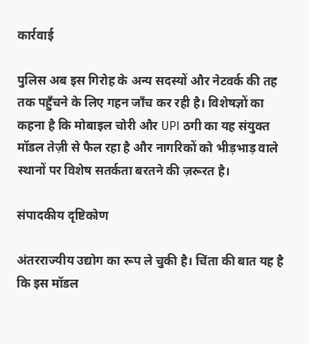कार्रवाई

पुलिस अब इस गिरोह के अन्य सदस्यों और नेटवर्क की तह तक पहुँचने के लिए गहन जाँच कर रही है। विशेषज्ञों का कहना है कि मोबाइल चोरी और UPI ठगी का यह संयुक्त मॉडल तेज़ी से फैल रहा है और नागरिकों को भीड़भाड़ वाले स्थानों पर विशेष सतर्कता बरतने की ज़रूरत है।

संपादकीय दृष्टिकोण

अंतरराज्यीय उद्योग का रूप ले चुकी है। चिंता की बात यह है कि इस मॉडल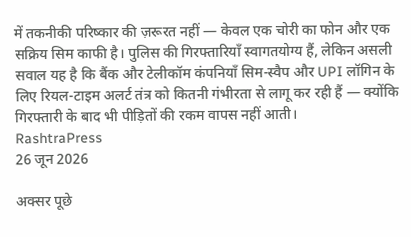में तकनीकी परिष्कार की ज़रूरत नहीं — केवल एक चोरी का फोन और एक सक्रिय सिम काफी है। पुलिस की गिरफ्तारियाँ स्वागतयोग्य हैं, लेकिन असली सवाल यह है कि बैंक और टेलीकॉम कंपनियाँ सिम-स्वैप और UPI लॉगिन के लिए रियल-टाइम अलर्ट तंत्र को कितनी गंभीरता से लागू कर रही हैं — क्योंकि गिरफ्तारी के बाद भी पीड़ितों की रकम वापस नहीं आती।
RashtraPress
26 जून 2026

अक्सर पूछे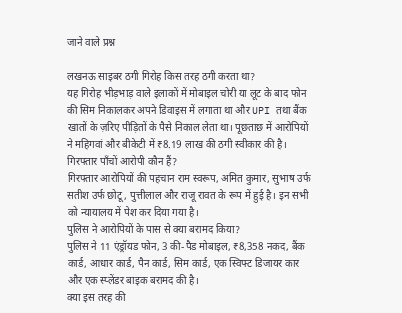जाने वाले प्रश्न

लखनऊ साइबर ठगी गिरोह किस तरह ठगी करता था?
यह गिरोह भीड़भाड़ वाले इलाकों में मोबाइल चोरी या लूट के बाद फोन की सिम निकालकर अपने डिवाइस में लगाता था और UPI तथा बैंक खातों के ज़रिए पीड़ितों के पैसे निकाल लेता था। पूछताछ में आरोपियों ने महिगवां और बीकेटी में ₹8.19 लाख की ठगी स्वीकार की है।
गिरफ्तार पाँचों आरोपी कौन हैं?
गिरफ्तार आरोपियों की पहचान राम स्वरूप, अमित कुमार, सुभाष उर्फ सतीश उर्फ छोटू, पुत्तीलाल और राजू रावत के रूप में हुई है। इन सभी को न्यायालय में पेश कर दिया गया है।
पुलिस ने आरोपियों के पास से क्या बरामद किया?
पुलिस ने 11 एंड्रॉयड फोन, 3 की-पैड मोबाइल, ₹8,358 नकद, बैंक कार्ड, आधार कार्ड, पैन कार्ड, सिम कार्ड, एक स्विफ्ट डिजायर कार और एक स्प्लेंडर बाइक बरामद की है।
क्या इस तरह की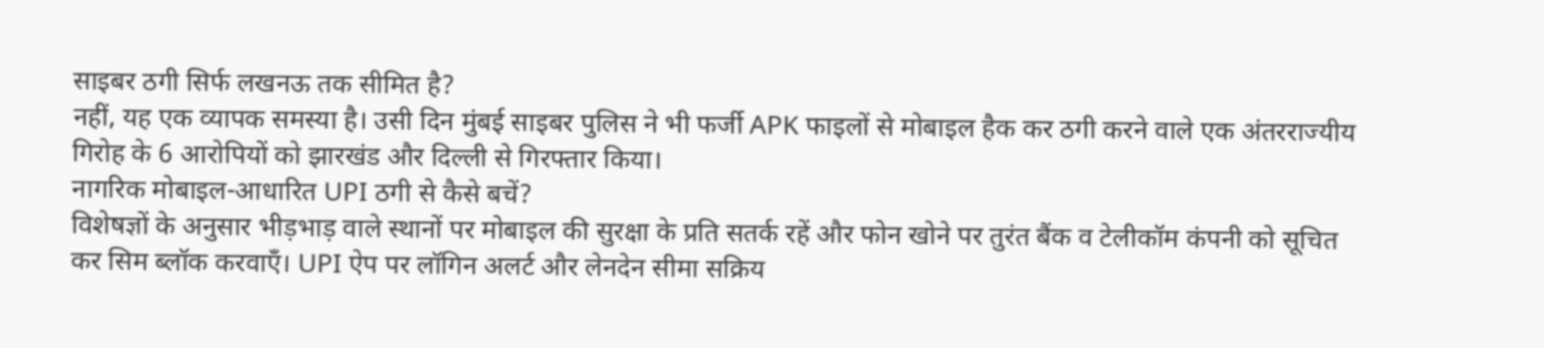साइबर ठगी सिर्फ लखनऊ तक सीमित है?
नहीं, यह एक व्यापक समस्या है। उसी दिन मुंबई साइबर पुलिस ने भी फर्जी APK फाइलों से मोबाइल हैक कर ठगी करने वाले एक अंतरराज्यीय गिरोह के 6 आरोपियों को झारखंड और दिल्ली से गिरफ्तार किया।
नागरिक मोबाइल-आधारित UPI ठगी से कैसे बचें?
विशेषज्ञों के अनुसार भीड़भाड़ वाले स्थानों पर मोबाइल की सुरक्षा के प्रति सतर्क रहें और फोन खोने पर तुरंत बैंक व टेलीकॉम कंपनी को सूचित कर सिम ब्लॉक करवाएँ। UPI ऐप पर लॉगिन अलर्ट और लेनदेन सीमा सक्रिय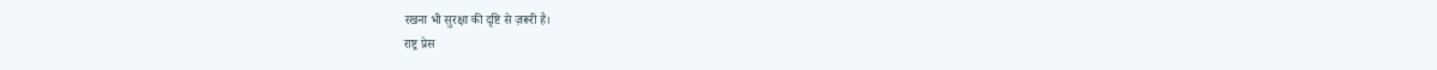रखना भी सुरक्षा की दृष्टि से ज़रूरी है।
राष्ट्र प्रेस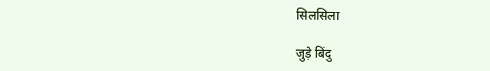सिलसिला

जुड़े बिंदु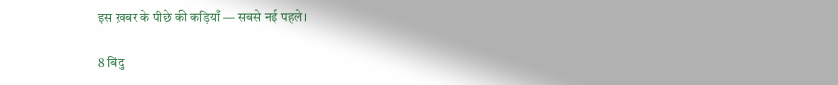इस ख़बर के पीछे की कड़ियाँ — सबसे नई पहले।

8 बिंदु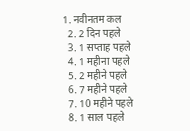1. नवीनतम कल
  2. 2 दिन पहले
  3. 1 सप्ताह पहले
  4. 1 महीना पहले
  5. 2 महीने पहले
  6. 7 महीने पहले
  7. 10 महीने पहले
  8. 1 साल पहले